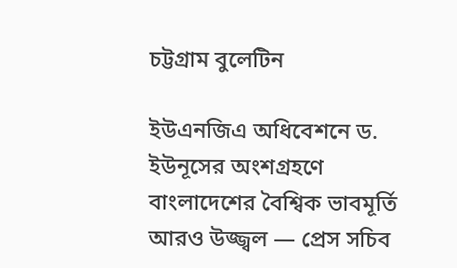চট্টগ্রাম বুলেটিন

ইউএনজিএ অধিবেশনে ড. ইউনূসের অংশগ্রহণে বাংলাদেশের বৈশ্বিক ভাবমূর্তি আরও উজ্জ্বল — প্রেস সচিব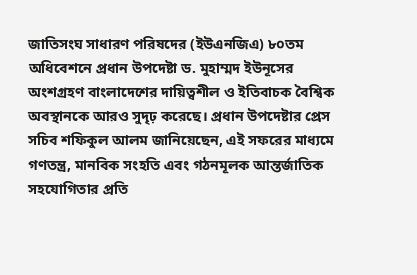জাতিসংঘ সাধারণ পরিষদের (ইউএনজিএ) ৮০তম অধিবেশনে প্রধান উপদেষ্টা ড. মুহাম্মদ ইউনূসের অংশগ্রহণ বাংলাদেশের দায়িত্বশীল ও ইতিবাচক বৈশ্বিক অবস্থানকে আরও সুদৃঢ় করেছে। প্রধান উপদেষ্টার প্রেস সচিব শফিকুল আলম জানিয়েছেন, এই সফরের মাধ্যমে গণতন্ত্র, মানবিক সংহতি এবং গঠনমূলক আন্তর্জাতিক সহযোগিতার প্রতি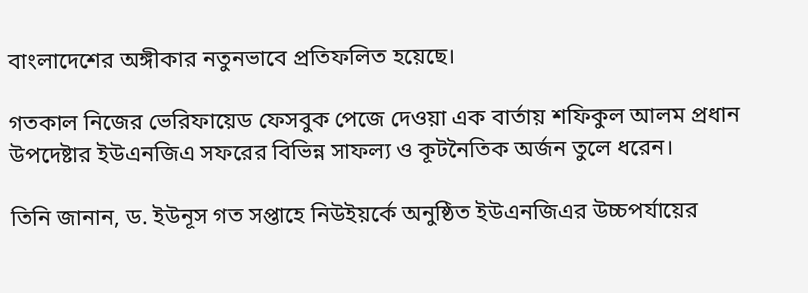বাংলাদেশের অঙ্গীকার নতুনভাবে প্রতিফলিত হয়েছে।

গতকাল নিজের ভেরিফায়েড ফেসবুক পেজে দেওয়া এক বার্তায় শফিকুল আলম প্রধান উপদেষ্টার ইউএনজিএ সফরের বিভিন্ন সাফল্য ও কূটনৈতিক অর্জন তুলে ধরেন।

তিনি জানান, ড. ইউনূস গত সপ্তাহে নিউইয়র্কে অনুষ্ঠিত ইউএনজিএর উচ্চপর্যায়ের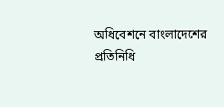অধিবেশনে বাংলাদেশের প্রতিনিধি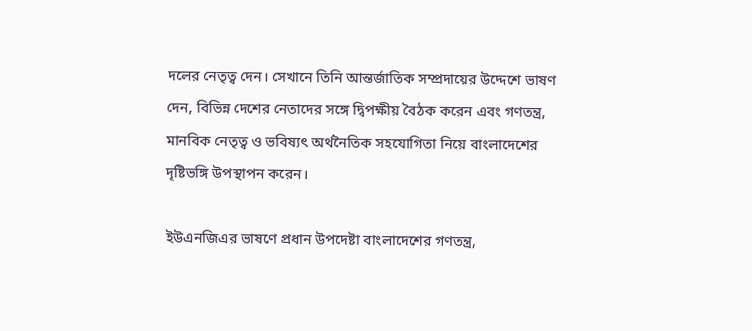দলের নেতৃত্ব দেন। সেখানে তিনি আন্তর্জাতিক সম্প্রদায়ের উদ্দেশে ভাষণ দেন, বিভিন্ন দেশের নেতাদের সঙ্গে দ্বিপক্ষীয় বৈঠক করেন এবং গণতন্ত্র, মানবিক নেতৃত্ব ও ভবিষ্যৎ অর্থনৈতিক সহযোগিতা নিয়ে বাংলাদেশের দৃষ্টিভঙ্গি উপস্থাপন করেন।

ইউএনজিএর ভাষণে প্রধান উপদেষ্টা বাংলাদেশের গণতন্ত্র,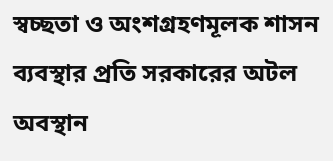স্বচ্ছতা ও অংশগ্রহণমূলক শাসন ব্যবস্থার প্রতি সরকারের অটল অবস্থান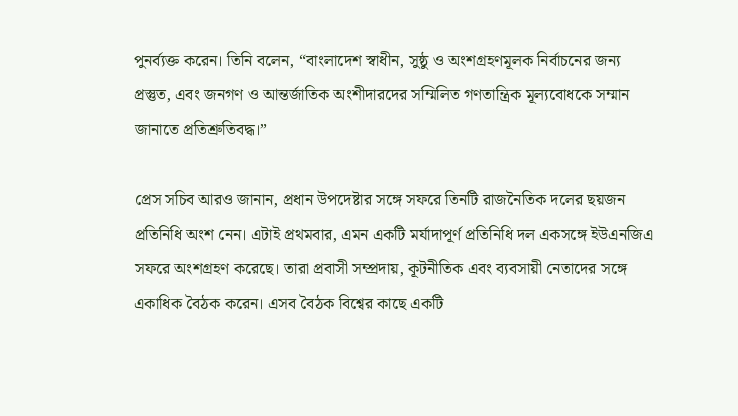পুনর্ব্যক্ত করেন। তিনি বলেন, “বাংলাদেশ স্বাধীন, সুষ্ঠু ও অংশগ্রহণমূলক নির্বাচনের জন্য প্রস্তুত, এবং জনগণ ও আন্তর্জাতিক অংশীদারদের সম্মিলিত গণতান্ত্রিক মূল্যবোধকে সম্মান জানাতে প্রতিশ্রুতিবদ্ধ।”

প্রেস সচিব আরও জানান, প্রধান উপদেষ্টার সঙ্গে সফরে তিনটি রাজনৈতিক দলের ছয়জন প্রতিনিধি অংশ নেন। এটাই প্রথমবার, এমন একটি মর্যাদাপূর্ণ প্রতিনিধি দল একসঙ্গে ইউএনজিএ সফরে অংশগ্রহণ করেছে। তারা প্রবাসী সম্প্রদায়, কূটনীতিক এবং ব্যবসায়ী নেতাদের সঙ্গে একাধিক বৈঠক করেন। এসব বৈঠক বিশ্বের কাছে একটি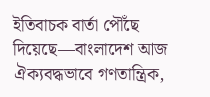ইতিবাচক বার্তা পৌঁছে দিয়েছে—বাংলাদেশ আজ ঐক্যবদ্ধভাবে গণতান্ত্রিক,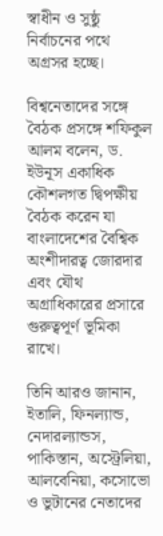স্বাধীন ও সুষ্ঠু নির্বাচনের পথে অগ্রসর হচ্ছে।

বিশ্বনেতাদের সঙ্গে বৈঠক প্রসঙ্গে শফিকুল আলম বলেন, ড. ইউনূস একাধিক কৌশলগত দ্বিপক্ষীয় বৈঠক করেন যা বাংলাদেশের বৈশ্বিক অংশীদারত্ব জোরদার এবং যৌথ অগ্রাধিকারের প্রসারে গুরুত্বপূর্ণ ভূমিকা রাখে।

তিনি আরও জানান, ইতালি, ফিনল্যান্ড, নেদারল্যান্ডস, পাকিস্তান, অস্ট্রেলিয়া, আলবেনিয়া, কসোভো ও ভুটানের নেতাদের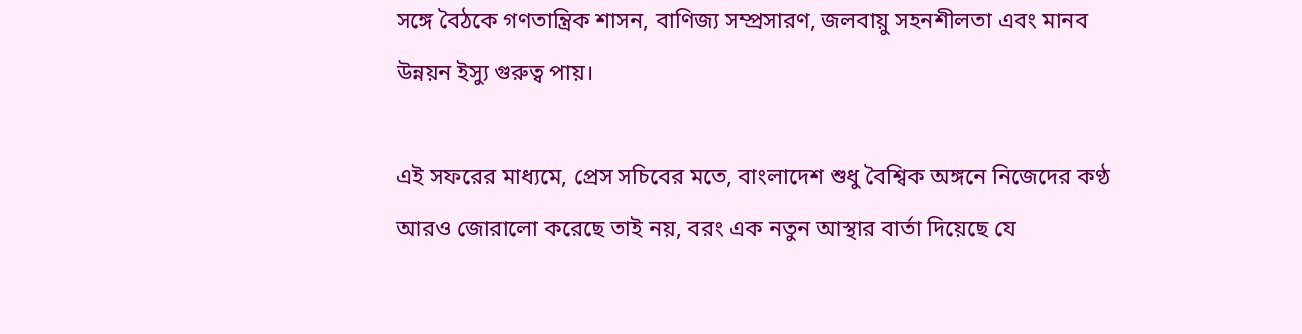সঙ্গে বৈঠকে গণতান্ত্রিক শাসন, বাণিজ্য সম্প্রসারণ, জলবায়ু সহনশীলতা এবং মানব উন্নয়ন ইস্যু গুরুত্ব পায়।

এই সফরের মাধ্যমে, প্রেস সচিবের মতে, বাংলাদেশ শুধু বৈশ্বিক অঙ্গনে নিজেদের কণ্ঠ আরও জোরালো করেছে তাই নয়, বরং এক নতুন আস্থার বার্তা দিয়েছে যে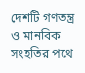দেশটি গণতন্ত্র ও মানবিক সংহতির পথে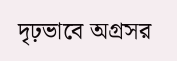দৃঢ়ভাবে অগ্রসর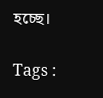হচ্ছে।

Tags :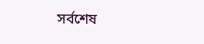সর্বশেষ